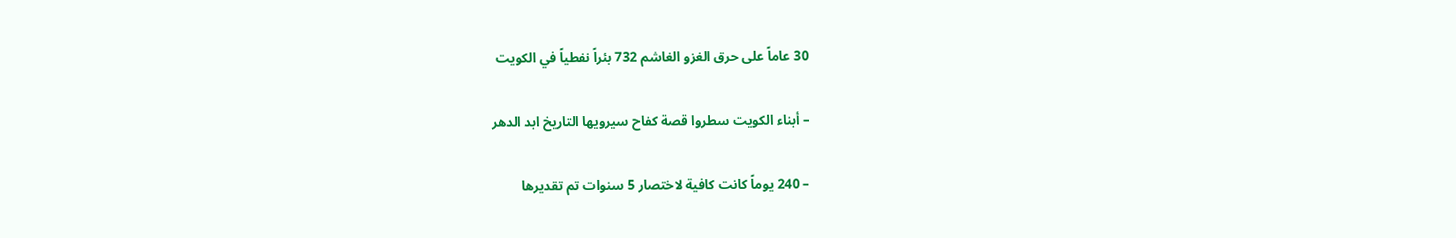30 عاماً على حرق الغزو الغاشم 732 بئراً نفطياً في الكويت

– أبناء الكويت سطروا قصة كفاح سيرويها التاريخ ابد الدهر

– 240 يوماً كانت كافية لاختصار 5 سنوات تم تقديرها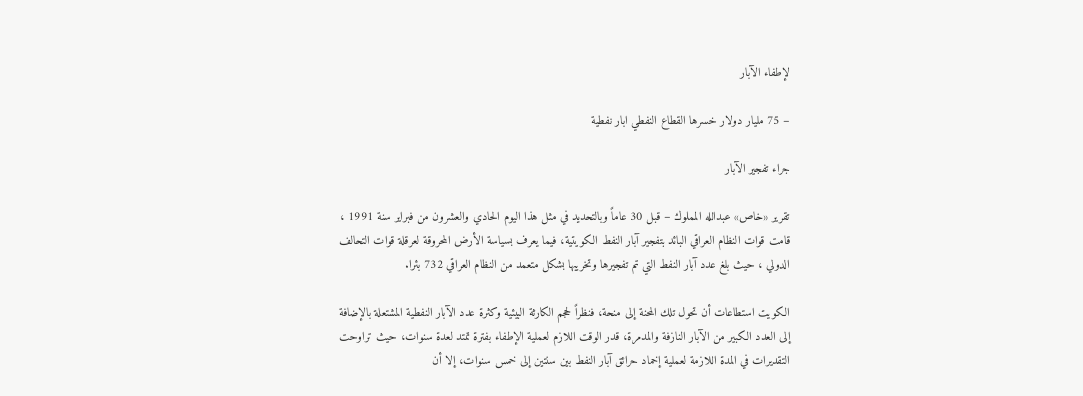لإطفاء الآبار

– 75 مليار دولار خسرها القطاع النفطي ابار نفطية

جراء تفجير الآبار

تقرير «خاص» عبدالله المملوك – قبل 30 عاماً وبالتحديد في مثل هذا اليوم الحادي والعشرون من فبراير سنة 1991 ، قامت قوات النظام العراقي البائد بتفجير آبار النفط الكويتية، فيما يعرف بسياسة الأرض المحروقة لعرقلة قوات التحالف الدولي ، حيث بلغ عدد آبار النفط التي تم تفجيرها وتخريبها بشكل متعمد من النظام العراقي 732 بئرا.

الكويت استطاعات أن تحول تلك المحنة إلى منحة، فنظراً لحجم الكارثة البيئية وكثرة عدد الآبار النفطية المشتعلة بالإضافة إلى العدد الكبير من الآبار النازفة والمدمرة، قدر الوقت اللازم لعملية الإطفاء بفترة تمتد لعدة سنوات، حيث تراوحت التقديرات في المدة اللازمة لعملية إخماد حرائق آبار النفط بين سنتين إلى خمس سنوات، إلا أن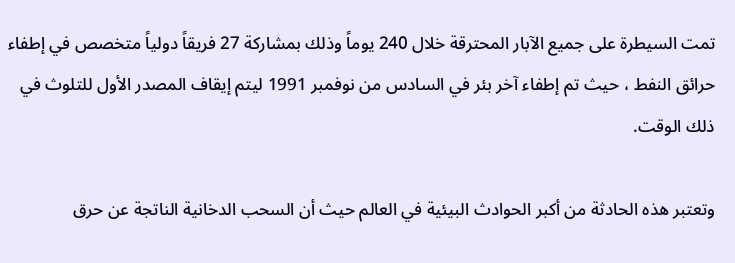تمت السيطرة على جميع الآبار المحترقة خلال 240 يوماً وذلك بمشاركة 27 فريقاً دولياً متخصص في إطفاء حرائق النفط ، حيث تم إطفاء آخر بئر في السادس من نوفمبر 1991 ليتم إيقاف المصدر الأول للتلوث في ذلك الوقت.

وتعتبر هذه الحادثة من أكبر الحوادث البيئية في العالم حيث أن السحب الدخانية الناتجة عن حرق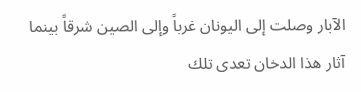الآبار وصلت إلى اليونان غرباً وإلى الصين شرقاً بينما آثار هذا الدخان تعدى تلك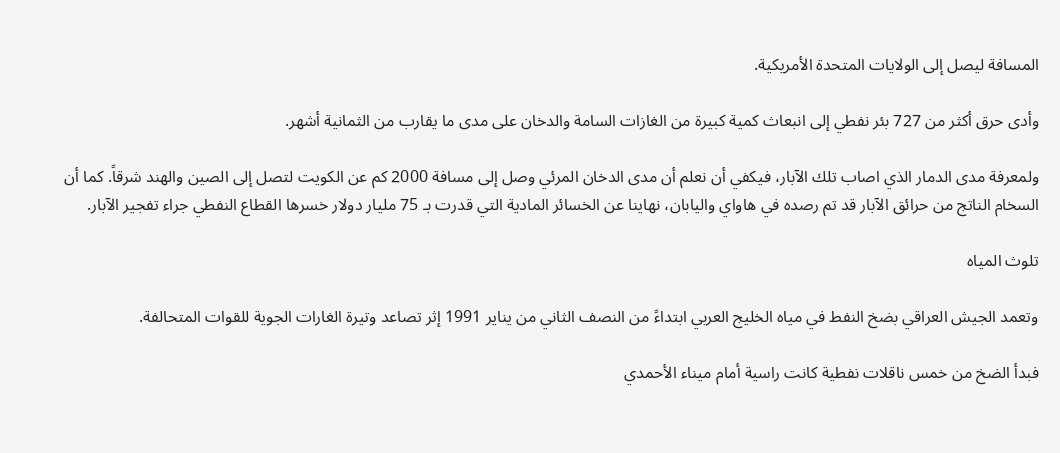المسافة ليصل إلى الولايات المتحدة الأمريكية.

وأدى حرق أكثر من 727 بئر نفطي إلى انبعاث كمية كبيرة من الغازات السامة والدخان على مدى ما يقارب من الثمانية أشهر.

ولمعرفة مدى الدمار الذي اصاب تلك الآبار، فيكفي أن نعلم أن مدى الدخان المرئي وصل إلى مسافة 2000 كم عن الكويت لتصل إلى الصين والهند شرقاً. كما أن السخام الناتج من حرائق الآبار قد تم رصده في هاواي واليابان، نهاينا عن الخسائر المادية التي قدرت بـ 75 مليار دولار خسرها القطاع النفطي جراء تفجير الآبار.

تلوث المياه

وتعمد الجيش العراقي بضخ النفط في مياه الخليج العربي ابتداءً من النصف الثاني من يناير 1991 إثر تصاعد وتيرة الغارات الجوية للقوات المتحالفة.

فبدأ الضخ من خمس ناقلات نفطية كانت راسية أمام ميناء الأحمدي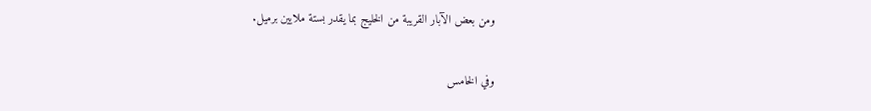ومن بعض الآبار القريبة من الخليج بما يقدر بستة ملايين برميل.

وفي الخامس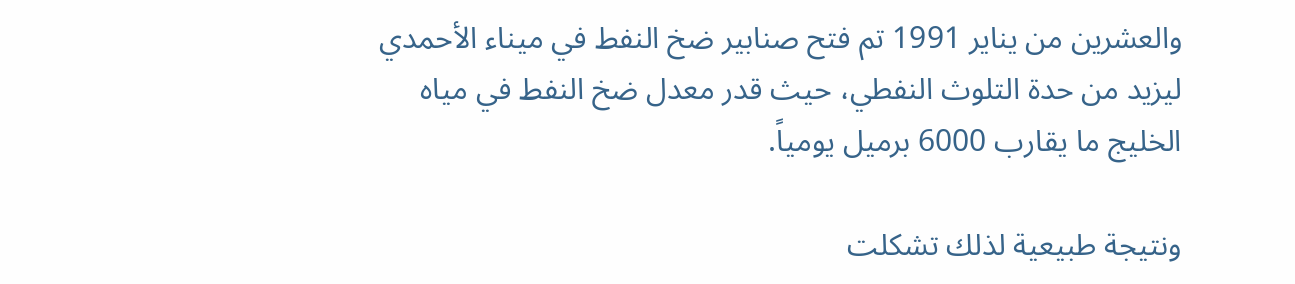والعشرين من يناير 1991 تم فتح صنابير ضخ النفط في ميناء الأحمدي ليزيد من حدة التلوث النفطي، حيث قدر معدل ضخ النفط في مياه الخليج ما يقارب 6000 برميل يومياً.

ونتيجة طبيعية لذلك تشكلت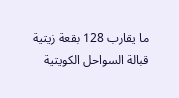ما يقارب 128 بقعة زيتية قبالة السواحل الكويتية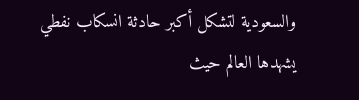والسعودية لتشكل أكبر حادثة انسكاب نفطي يشهدها العالم حيث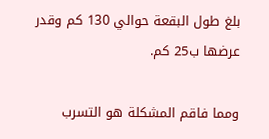بلغ طول البقعة حوالي 130 كم وقدر عرضها ب25 كم.

ومما فاقم المشكلة هو التسرب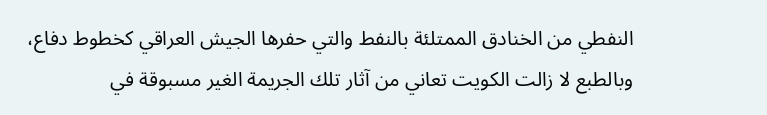النفطي من الخنادق الممتلئة بالنفط والتي حفرها الجيش العراقي كخطوط دفاع، وبالطبع لا زالت الكويت تعاني من آثار تلك الجريمة الغير مسبوقة في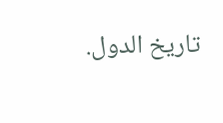تاريخ الدول.